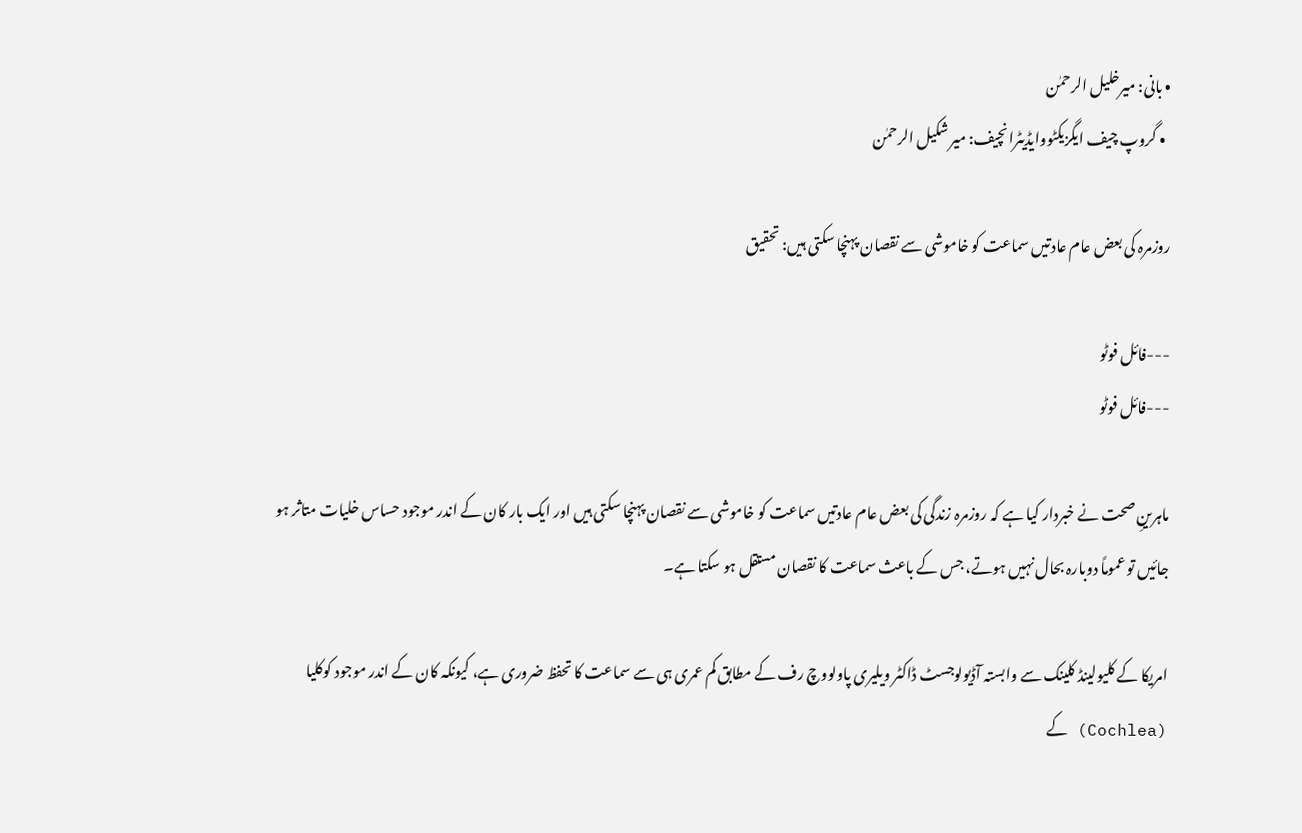• بانی: میرخلیل الرحمٰن
  • گروپ چیف ایگزیکٹووایڈیٹرانچیف: میر شکیل الرحمٰن

روزمرہ کی بعض عام عادتیں سماعت کو خاموشی سے نقصان پہنچا سکتی ہیں: تحقیق

---فائل فوٹو
---فائل فوٹو

ماہرینِ صحت نے خبردار کیا ہے کہ روزمرہ زندگی کی بعض عام عادتیں سماعت کو خاموشی سے نقصان پہنچا سکتی ہیں اور ایک بار کان کے اندر موجود حساس خلیات متاثر ہو جائیں تو عموماً دوبارہ بحال نہیں ہوتے، جس کے باعث سماعت کا نقصان مستقل ہو سکتا ہے۔

امریکا کے کلیولینڈ کلینک سے وابستہ آڈیولوجسٹ ڈاکٹر ویلیری پاولووچ رف کے مطابق کم عمری ہی سے سماعت کا تحفظ ضروری ہے، کیونکہ کان کے اندر موجود کوکلیا (Cochlea) کے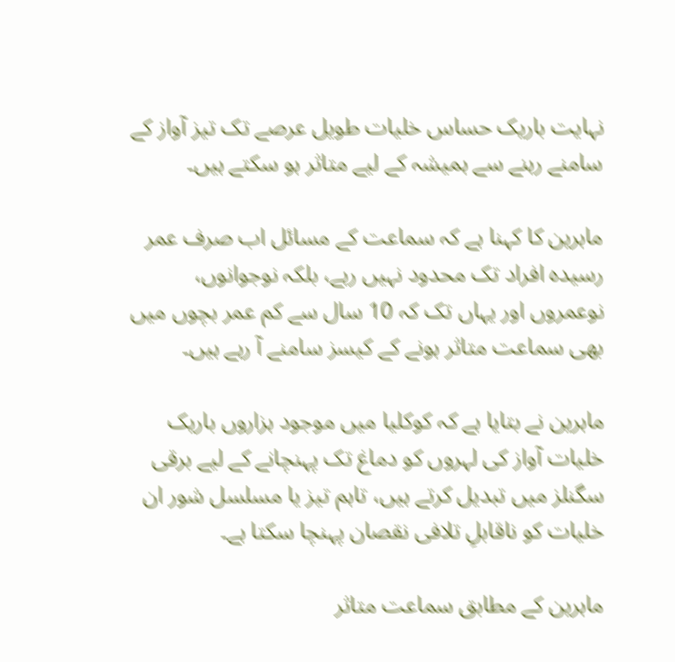نہایت باریک حساس خلیات طویل عرصے تک تیز آواز کے سامنے رہنے سے ہمیشہ کے لیے متاثر ہو سکتے ہیں۔

ماہرین کا کہنا ہے کہ سماعت کے مسائل اب صرف عمر رسیدہ افراد تک محدود نہیں رہے، بلکہ نوجوانوں، نوعمروں اور یہاں تک کہ 10 سال سے کم عمر بچوں میں بھی سماعت متاثر ہونے کے کیسز سامنے آ رہے ہیں۔

ماہرین نے بتایا ہے کہ کوکلیا میں موجود ہزاروں باریک خلیات آواز کی لہروں کو دماغ تک پہنچانے کے لیے برقی سگنلز میں تبدیل کرتے ہیں، تاہم تیز یا مسلسل شور ان خلیات کو ناقابلِ تلافی نقصان پہنچا سکتا ہے۔

ماہرین کے مطابق سماعت متاثر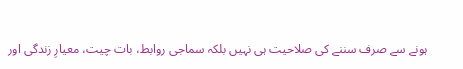ہونے سے صرف سننے کی صلاحیت ہی نہیں بلکہ سماجی روابط، بات چیت، معیارِ زندگی اور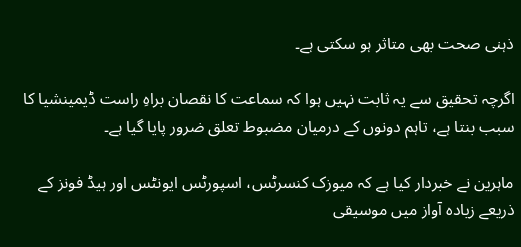ذہنی صحت بھی متاثر ہو سکتی ہے۔

اگرچہ تحقیق سے یہ ثابت نہیں ہوا کہ سماعت کا نقصان براہِ راست ڈیمینشیا کا سبب بنتا ہے، تاہم دونوں کے درمیان مضبوط تعلق ضرور پایا گیا ہے۔

ماہرین نے خبردار کیا ہے کہ میوزک کنسرٹس، اسپورٹس ایونٹس اور ہیڈ فونز کے ذریعے زیادہ آواز میں موسیقی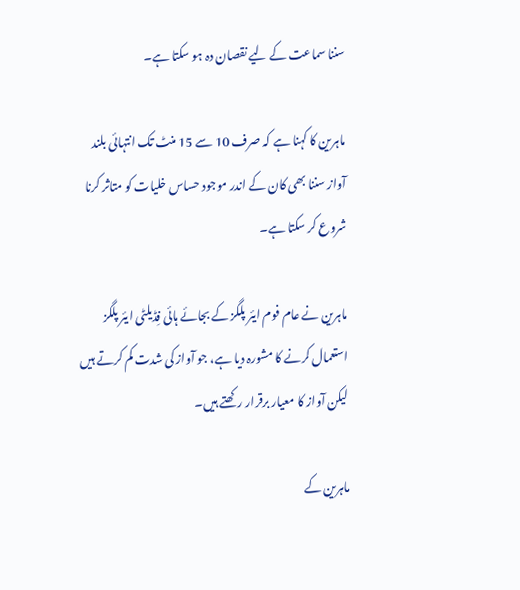سننا سماعت کے لیے نقصان دہ ہو سکتا ہے۔

ماہرین کا کہنا ہے کہ صرف 10 سے 15 منٹ تک انتہائی بلند آواز سننا بھی کان کے اندر موجود حساس خلیات کو متاثر کرنا شروع کر سکتا ہے۔

ماہرین نے عام فوم ایئر پلگز کے بجائے ہائی فِڈیلٹی ایئر پلگز استعمال کرنے کا مشورہ دیا ہے، جو آواز کی شدت کم کرتے ہیں لیکن آواز کا معیار برقرار رکھتے ہیں۔

ماہرین کے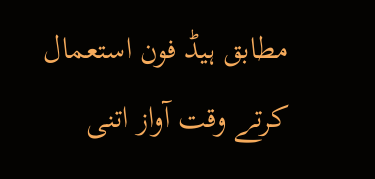مطابق ہیڈ فون استعمال کرتے وقت آواز اتنی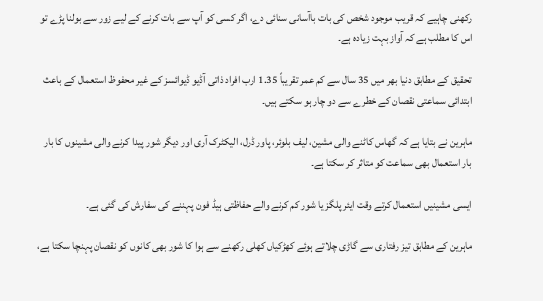رکھنی چاہیے کہ قریب موجود شخص کی بات باآسانی سنائی دے، اگر کسی کو آپ سے بات کرنے کے لیے زور سے بولنا پڑے تو اس کا مطلب ہے کہ آواز بہت زیادہ ہے۔

تحقیق کے مطابق دنیا بھر میں 35 سال سے کم عمر تقریباً 1.35 ارب افراد ذاتی آڈیو ڈیوائسز کے غیر محفوظ استعمال کے باعث ابتدائی سماعتی نقصان کے خطرے سے دو چار ہو سکتے ہیں۔

ماہرین نے بتایا ہے کہ گھاس کاٹنے والی مشین، لیف بلوئر، پاور ڈرل، الیکٹرک آری اور دیگر شور پیدا کرنے والی مشینوں کا بار بار استعمال بھی سماعت کو متاثر کر سکتا ہے۔

ایسی مشینیں استعمال کرتے وقت ایئر پلگز یا شور کم کرنے والے حفاظتی ہیڈ فون پہننے کی سفارش کی گئی ہے۔

ماہرین کے مطابق تیز رفتاری سے گاڑی چلاتے ہوئے کھڑکیاں کھلی رکھنے سے ہوا کا شور بھی کانوں کو نقصان پہنچا سکتا ہے،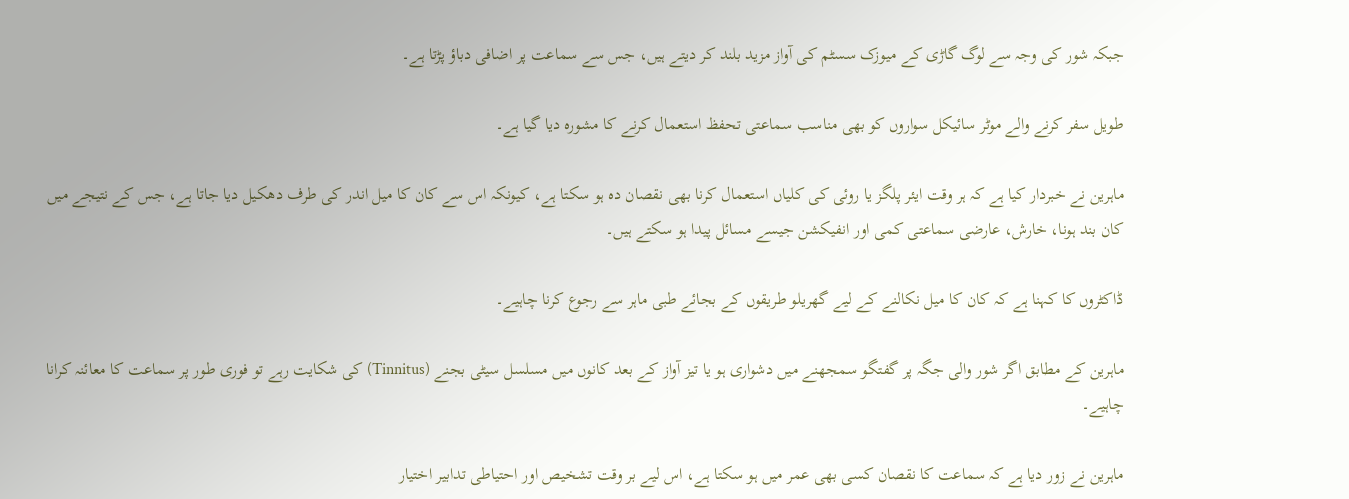جبکہ شور کی وجہ سے لوگ گاڑی کے میوزک سسٹم کی آواز مزید بلند کر دیتے ہیں، جس سے سماعت پر اضافی دباؤ پڑتا ہے۔

طویل سفر کرنے والے موٹر سائیکل سواروں کو بھی مناسب سماعتی تحفظ استعمال کرنے کا مشورہ دیا گیا ہے۔

ماہرین نے خبردار کیا ہے کہ ہر وقت ایئر پلگز یا روئی کی کلیاں استعمال کرنا بھی نقصان دہ ہو سکتا ہے، کیونکہ اس سے کان کا میل اندر کی طرف دھکیل دیا جاتا ہے، جس کے نتیجے میں کان بند ہونا، خارش، عارضی سماعتی کمی اور انفیکشن جیسے مسائل پیدا ہو سکتے ہیں۔

ڈاکٹروں کا کہنا ہے کہ کان کا میل نکالنے کے لیے گھریلو طریقوں کے بجائے طبی ماہر سے رجوع کرنا چاہیے۔

ماہرین کے مطابق اگر شور والی جگہ پر گفتگو سمجھنے میں دشواری ہو یا تیز آواز کے بعد کانوں میں مسلسل سیٹی بجنے (Tinnitus) کی شکایت رہے تو فوری طور پر سماعت کا معائنہ کرانا چاہیے۔

ماہرین نے زور دیا ہے کہ سماعت کا نقصان کسی بھی عمر میں ہو سکتا ہے، اس لیے بر وقت تشخیص اور احتیاطی تدابیر اختیار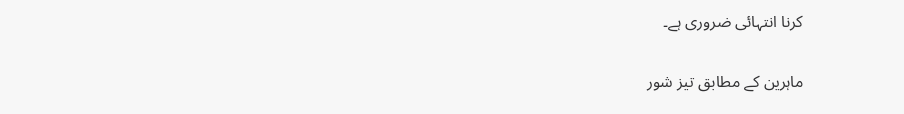کرنا انتہائی ضروری ہے۔

ماہرین کے مطابق تیز شور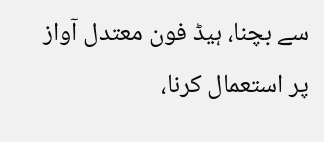سے بچنا، ہیڈ فون معتدل آواز پر استعمال کرنا،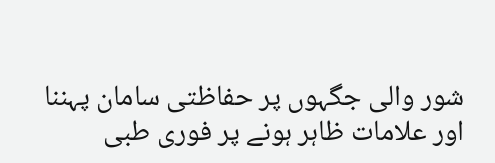شور والی جگہوں پر حفاظتی سامان پہننا اور علامات ظاہر ہونے پر فوری طبی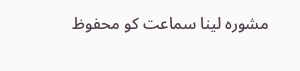مشورہ لینا سماعت کو محفوظ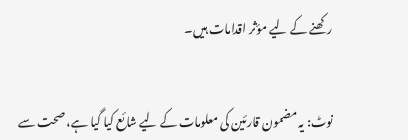رکھنے کے لیے مؤثر اقدامات ہیں۔


نوٹ: یہ مضمون قارئین کی معلومات کے لیے شائع کیا گیا ہے، صحت سے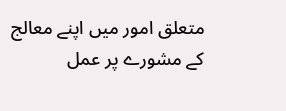متعلق امور میں اپنے معالج کے مشورے پر عمل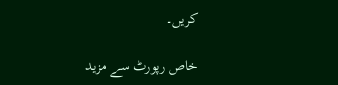کریں۔

خاص رپورٹ سے مزید